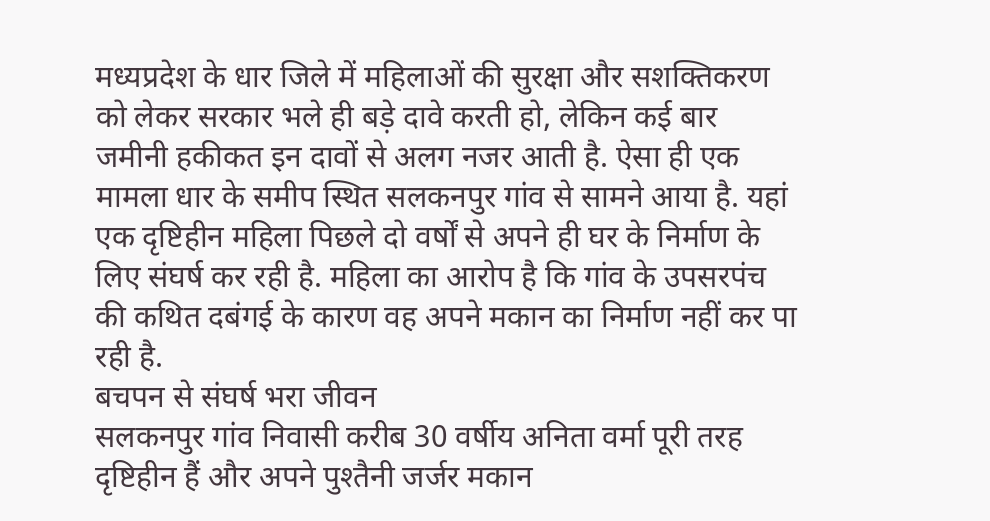मध्यप्रदेश के धार जिले में महिलाओं की सुरक्षा और सशक्तिकरण को लेकर सरकार भले ही बड़े दावे करती हो, लेकिन कई बार जमीनी हकीकत इन दावों से अलग नजर आती है. ऐसा ही एक मामला धार के समीप स्थित सलकनपुर गांव से सामने आया है. यहां एक दृष्टिहीन महिला पिछले दो वर्षों से अपने ही घर के निर्माण के लिए संघर्ष कर रही है. महिला का आरोप है कि गांव के उपसरपंच की कथित दबंगई के कारण वह अपने मकान का निर्माण नहीं कर पा रही है.
बचपन से संघर्ष भरा जीवन
सलकनपुर गांव निवासी करीब 30 वर्षीय अनिता वर्मा पूरी तरह दृष्टिहीन हैं और अपने पुश्तैनी जर्जर मकान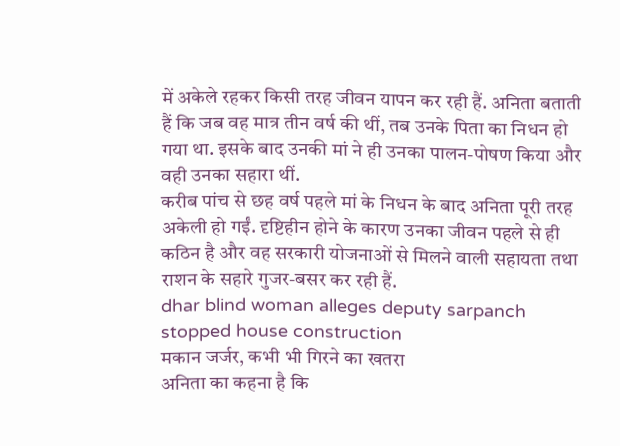में अकेले रहकर किसी तरह जीवन यापन कर रही हैं. अनिता बताती हैं कि जब वह मात्र तीन वर्ष की थीं, तब उनके पिता का निधन हो गया था. इसके बाद उनकी मां ने ही उनका पालन-पोषण किया और वही उनका सहारा थीं.
करीब पांच से छह वर्ष पहले मां के निधन के बाद अनिता पूरी तरह अकेली हो गईं. दृष्टिहीन होने के कारण उनका जीवन पहले से ही कठिन है और वह सरकारी योजनाओं से मिलने वाली सहायता तथा राशन के सहारे गुजर-बसर कर रही हैं.
dhar blind woman alleges deputy sarpanch stopped house construction
मकान जर्जर, कभी भी गिरने का खतरा
अनिता का कहना है कि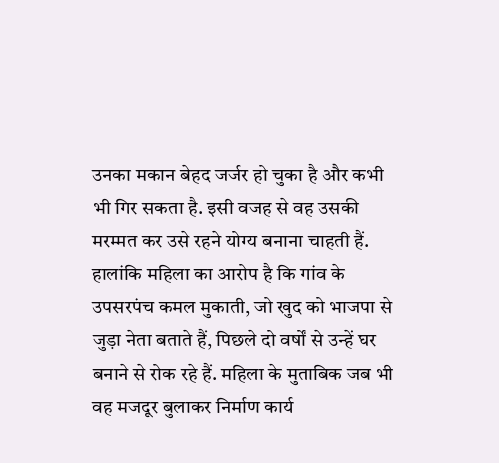उनका मकान बेहद जर्जर हो चुका है और कभी भी गिर सकता है. इसी वजह से वह उसकी मरम्मत कर उसे रहने योग्य बनाना चाहती हैं. हालांकि महिला का आरोप है कि गांव के उपसरपंच कमल मुकाती, जो खुद को भाजपा से जुड़ा नेता बताते हैं, पिछले दो वर्षों से उन्हें घर बनाने से रोक रहे हैं. महिला के मुताबिक जब भी वह मजदूर बुलाकर निर्माण कार्य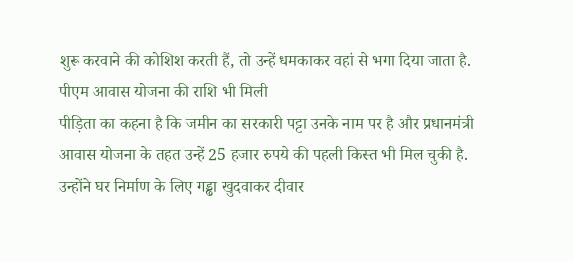शुरू करवाने की कोशिश करती हैं, तो उन्हें धमकाकर वहां से भगा दिया जाता है.
पीएम आवास योजना की राशि भी मिली
पीड़िता का कहना है कि जमीन का सरकारी पट्टा उनके नाम पर है और प्रधानमंत्री आवास योजना के तहत उन्हें 25 हजार रुपये की पहली किस्त भी मिल चुकी है. उन्होंने घर निर्माण के लिए गड्ढा खुदवाकर दीवार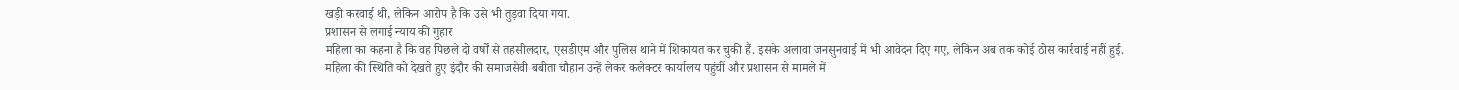खड़ी करवाई थी, लेकिन आरोप है कि उसे भी तुड़वा दिया गया.
प्रशासन से लगाई न्याय की गुहार
महिला का कहना है कि वह पिछले दो वर्षों से तहसीलदार, एसडीएम और पुलिस थाने में शिकायत कर चुकी हैं. इसके अलावा जनसुनवाई में भी आवेदन दिए गए, लेकिन अब तक कोई ठोस कार्रवाई नहीं हुई.
महिला की स्थिति को देखते हुए इंदौर की समाजसेवी बबीता चौहान उन्हें लेकर कलेक्टर कार्यालय पहुंचीं और प्रशासन से मामले में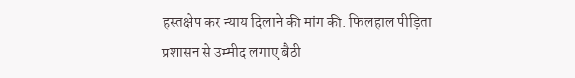हस्तक्षेप कर न्याय दिलाने की मांग की. फिलहाल पीड़िता प्रशासन से उम्मीद लगाए बैठी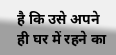है कि उसे अपने ही घर में रहने का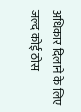अधिकार दिलाने के लिए जल्द कोई ठोस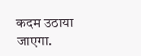कदम उठाया जाएगा.